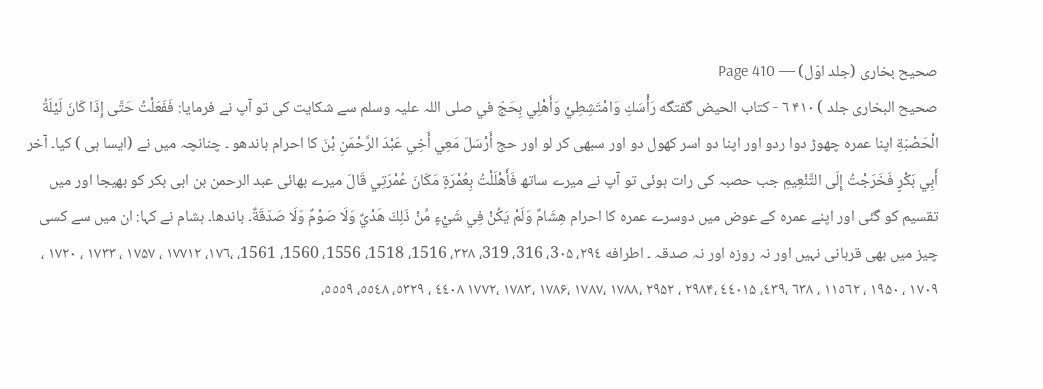صحیح بخاری (جلد اوّل) — Page 410
صحيح البخاری جلد ) ۴۱۰ ٦ - كتاب الحيض گفتگه رَأْسَكِ وَامْتَشِطِيْ وَأَهْلِي بِحَجّ في صلی اللہ علیہ وسلم سے شکایت کی تو آپ نے فرمایا: فَفَعَلْتُ حَتَّى إِذَا كَانَ لَيْلَةُ الْحَصْبَةِ اپنا عمرہ چھوڑ دوا ردو اور اپنا دو اسر کھول دو اور سبھی کر لو اور حج أَرْسَلَ مَعِي أَخِي عَبْدَ الرَّحْمَنِ بْنَ کا احرام باندھو ۔ چنانچہ میں نے (ایسا ہی ) کیا۔ آخر أَبِي بَكْرٍ فَخَرَجْتُ إِلَى التَّنْعِيمِ جب حصبہ کی رات ہوئی تو آپ نے میرے ساتھ فَأَهْلَلْتُ بِعُمْرَةٍ مَكَانَ عُمْرَتِي قَالَ میرے بھائی عبد الرحمن بن ابی بکر کو بھیجا اور میں تقسیم کو گئی اور اپنے عمرہ کے عوض میں دوسرے عمرہ کا احرام هِشَامٌ وَلَمْ يَكُنْ فِي شَيْءٍ مِّنْ ذَلِكَ هَدْيٌ وَلَا صَوْمٌ وَلَا صَدَقَةٌ۔ باندھا۔ ہشام نے کہا: ان میں سے کسی چیز میں بھی قربانی نہیں اور نہ روزہ اور نہ صدقہ ۔ اطرافه ۲۹٤، 3۰۵، 316، 319، ۳۲۸، 1516، 1518، 1556، 1560، 1561، ،١٧٦، ١٧٧١۲ ، ۱۷۵۷ ، ۱۷۳۳ ، ۱۷۲۰ ، ۱۷۰۹ ، ۱۹۵۰ ، ۱١٥٦٢ ، ٦٣٨ ،٤٣٩، ٤٤٠١۵ ،۲۹۸۴ ، ۲۹۵۲ ،۱۷۸۸ ،۱۷۸۷ ،۱۷۸۶ ،۱۷۸۳ ،۱۷۷۲ ٤٤٠٨ ، ٥٣٢٩، ٥٥٤٨، ٥٥٥٩،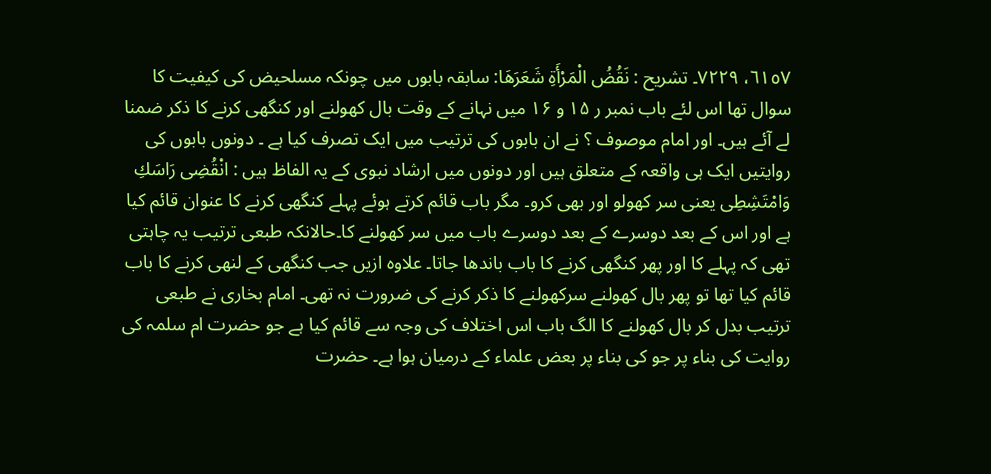٦١٥٧، ٧٢٢٩۔ تشريح : نَقُضُ الْمَرْأَةِ شَعَرَهَا: سابقہ بابوں میں چونکہ مسلحیض کی کیفیت کا سوال تھا اس لئے باب نمبر ر ۱۵ و ۱۶ میں نہانے کے وقت بال کھولنے اور کنگھی کرنے کا ذکر ضمنا لے آئے ہیں۔ اور امام موصوف ؟ نے ان بابوں کی ترتیب میں ایک تصرف کیا ہے ۔ دونوں بابوں کی روایتیں ایک ہی واقعہ کے متعلق ہیں اور دونوں میں ارشاد نبوی کے یہ الفاظ ہیں : انْقُضِی رَاسَكِ وَامْتَشِطِی یعنی سر کھولو اور بھی کرو۔ مگر باب قائم کرتے ہوئے پہلے کنگھی کرنے کا عنوان قائم کیا ہے اور اس کے بعد دوسرے کے بعد دوسرے باب میں سر کھولنے کا۔حالانکہ طبعی ترتیب یہ چاہتی تھی کہ پہلے کا اور پھر کنگھی کرنے کا باب باندھا جاتا۔ علاوہ ازیں جب کنگھی کے لنھی کرنے کا باب قائم کیا تھا تو پھر بال کھولنے سرکھولنے کا ذکر کرنے کی ضرورت نہ تھی۔ امام بخاری نے طبعی ترتیب بدل کر بال کھولنے کا الگ باب اس اختلاف کی وجہ سے قائم کیا ہے جو حضرت ام سلمہ کی روایت کی بناء پر جو کی بناء پر بعض علماء کے درمیان ہوا ہے۔ حضرت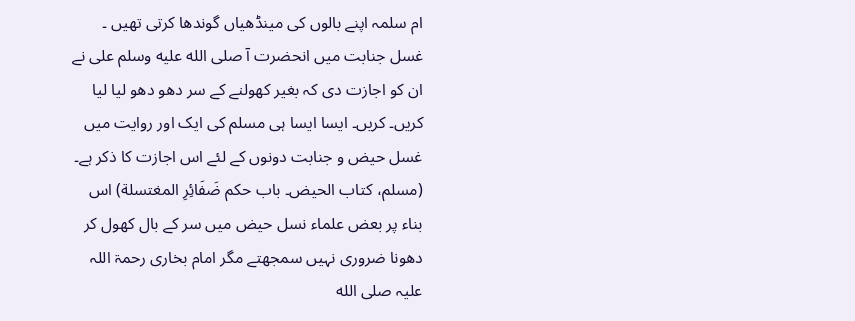ام سلمہ اپنے بالوں کی مینڈھیاں گوندھا کرتی تھیں ۔ غسل جنابت میں انحضرت آ صلى الله عليه وسلم علی نے ان کو اجازت دی کہ بغیر کھولنے کے سر دھو دھو لیا لیا کریں۔ کریں۔ ایسا ایسا ہی مسلم کی ایک اور روایت میں غسل حیض و جنابت دونوں کے لئے اس اجازت کا ذکر ہے۔ (مسلم، كتاب الحيض۔ باب حكم ضَفَائِرِ المغتسلة) اس بناء پر بعض علماء نسل حیض میں سر کے بال کھول کر دھونا ضروری نہیں سمجھتے مگر امام بخاری رحمۃ اللہ علیہ صلى الله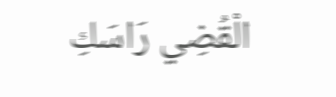الْقُضِي رَاسَكِ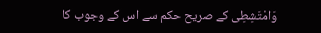وَامْتَشِطِی کے صریح حکم سے اس کے وجوب کا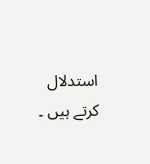استدلال کرتے ہیں ۔